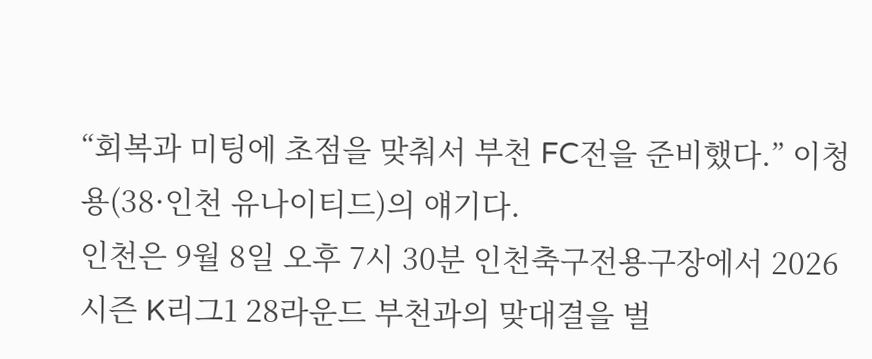“회복과 미팅에 초점을 맞춰서 부천 FC전을 준비했다.” 이청용(38·인천 유나이티드)의 얘기다.
인천은 9월 8일 오후 7시 30분 인천축구전용구장에서 2026시즌 K리그1 28라운드 부천과의 맞대결을 벌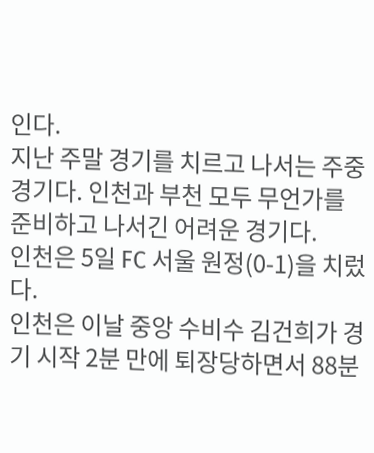인다.
지난 주말 경기를 치르고 나서는 주중 경기다. 인천과 부천 모두 무언가를 준비하고 나서긴 어려운 경기다.
인천은 5일 FC 서울 원정(0-1)을 치렀다.
인천은 이날 중앙 수비수 김건희가 경기 시작 2분 만에 퇴장당하면서 88분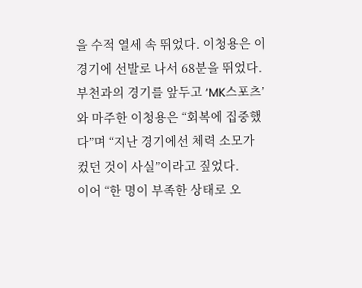을 수적 열세 속 뛰었다. 이청용은 이 경기에 선발로 나서 68분을 뛰었다.
부천과의 경기를 앞두고 ‘MK스포츠’와 마주한 이청용은 “회복에 집중했다”며 “지난 경기에선 체력 소모가 컸던 것이 사실”이라고 짚었다.
이어 “한 명이 부족한 상태로 오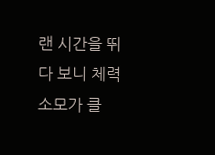랜 시간을 뛰다 보니 체력 소모가 클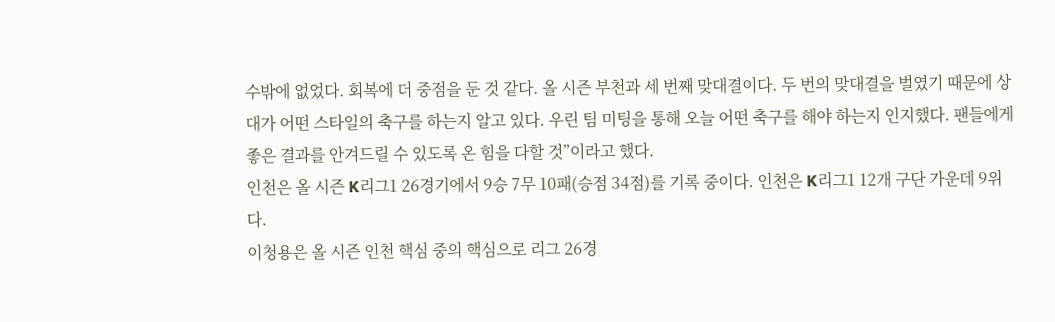수밖에 없었다. 회복에 더 중점을 둔 것 같다. 올 시즌 부천과 세 번째 맞대결이다. 두 번의 맞대결을 벌였기 때문에 상대가 어떤 스타일의 축구를 하는지 알고 있다. 우린 팀 미팅을 통해 오늘 어떤 축구를 해야 하는지 인지했다. 팬들에게 좋은 결과를 안겨드릴 수 있도록 온 힘을 다할 것”이라고 했다.
인천은 올 시즌 K리그1 26경기에서 9승 7무 10패(승점 34점)를 기록 중이다. 인천은 K리그1 12개 구단 가운데 9위다.
이청용은 올 시즌 인천 핵심 중의 핵심으로 리그 26경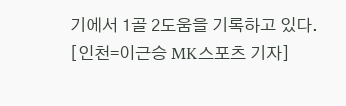기에서 1골 2도움을 기록하고 있다.
[인천=이근승 MK스포츠 기자]